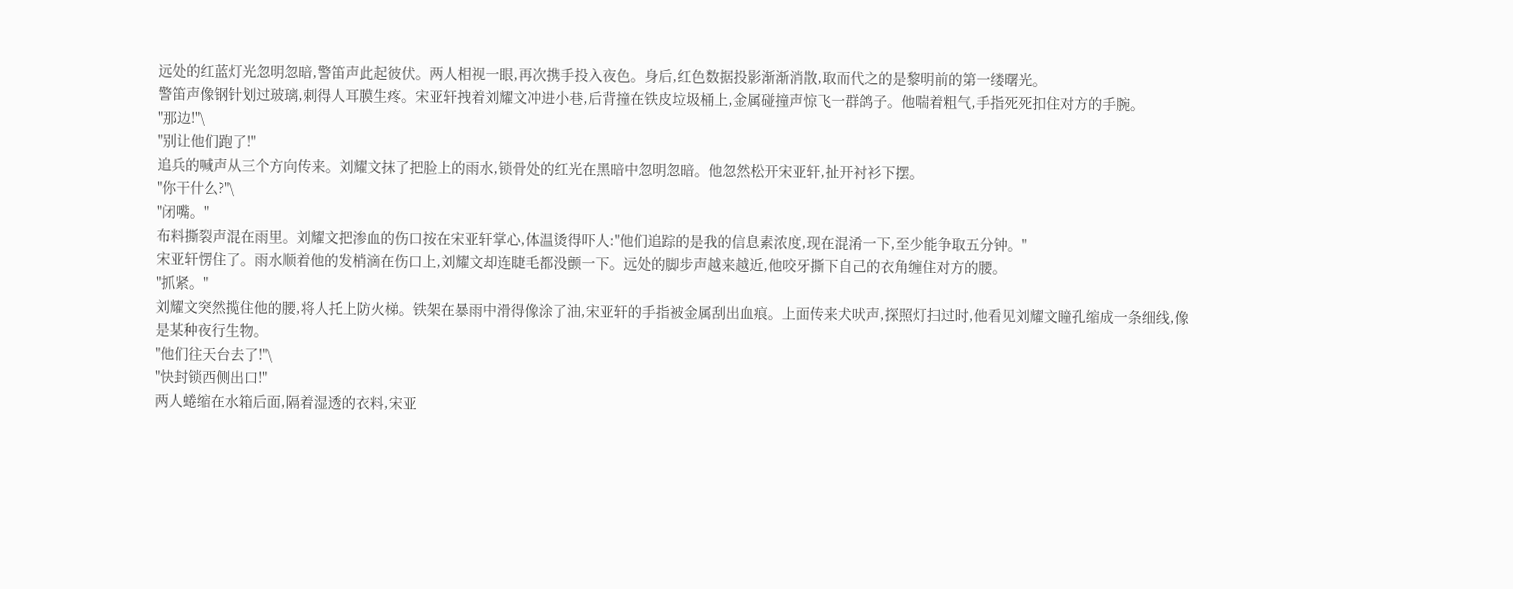远处的红蓝灯光忽明忽暗,警笛声此起彼伏。两人相视一眼,再次携手投入夜色。身后,红色数据投影渐渐消散,取而代之的是黎明前的第一缕曙光。
警笛声像钢针划过玻璃,刺得人耳膜生疼。宋亚轩拽着刘耀文冲进小巷,后背撞在铁皮垃圾桶上,金属碰撞声惊飞一群鸽子。他喘着粗气,手指死死扣住对方的手腕。
"那边!"\
"别让他们跑了!"
追兵的喊声从三个方向传来。刘耀文抹了把脸上的雨水,锁骨处的红光在黑暗中忽明忽暗。他忽然松开宋亚轩,扯开衬衫下摆。
"你干什么?"\
"闭嘴。"
布料撕裂声混在雨里。刘耀文把渗血的伤口按在宋亚轩掌心,体温烫得吓人:"他们追踪的是我的信息素浓度,现在混淆一下,至少能争取五分钟。"
宋亚轩愣住了。雨水顺着他的发梢滴在伤口上,刘耀文却连睫毛都没颤一下。远处的脚步声越来越近,他咬牙撕下自己的衣角缠住对方的腰。
"抓紧。"
刘耀文突然揽住他的腰,将人托上防火梯。铁架在暴雨中滑得像涂了油,宋亚轩的手指被金属刮出血痕。上面传来犬吠声,探照灯扫过时,他看见刘耀文瞳孔缩成一条细线,像是某种夜行生物。
"他们往天台去了!"\
"快封锁西侧出口!"
两人蜷缩在水箱后面,隔着湿透的衣料,宋亚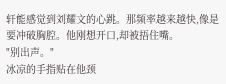轩能感觉到刘耀文的心跳。那频率越来越快,像是要冲破胸腔。他刚想开口,却被捂住嘴。
"别出声。"
冰凉的手指贴在他颈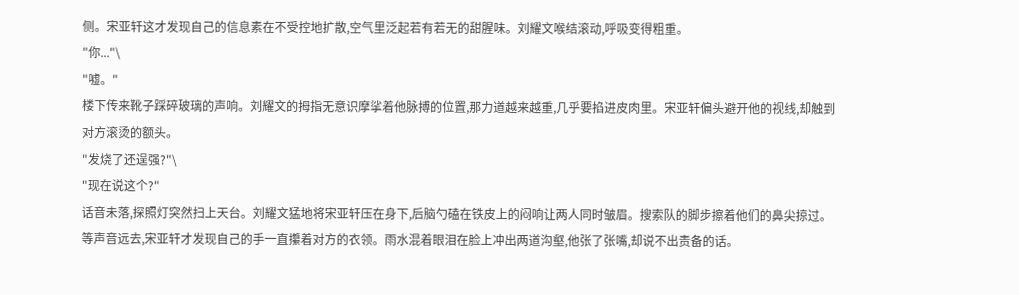侧。宋亚轩这才发现自己的信息素在不受控地扩散,空气里泛起若有若无的甜腥味。刘耀文喉结滚动,呼吸变得粗重。
"你..."\
"嘘。"
楼下传来靴子踩碎玻璃的声响。刘耀文的拇指无意识摩挲着他脉搏的位置,那力道越来越重,几乎要掐进皮肉里。宋亚轩偏头避开他的视线,却触到对方滚烫的额头。
"发烧了还逞强?"\
"现在说这个?"
话音未落,探照灯突然扫上天台。刘耀文猛地将宋亚轩压在身下,后脑勺磕在铁皮上的闷响让两人同时皱眉。搜索队的脚步擦着他们的鼻尖掠过。
等声音远去,宋亚轩才发现自己的手一直攥着对方的衣领。雨水混着眼泪在脸上冲出两道沟壑,他张了张嘴,却说不出责备的话。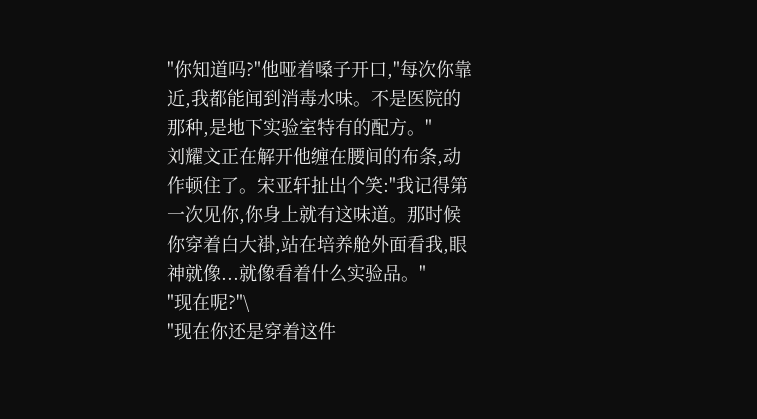"你知道吗?"他哑着嗓子开口,"每次你靠近,我都能闻到消毒水味。不是医院的那种,是地下实验室特有的配方。"
刘耀文正在解开他缠在腰间的布条,动作顿住了。宋亚轩扯出个笑:"我记得第一次见你,你身上就有这味道。那时候你穿着白大褂,站在培养舱外面看我,眼神就像...就像看着什么实验品。"
"现在呢?"\
"现在你还是穿着这件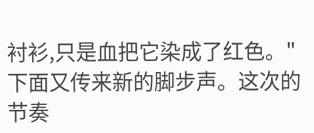衬衫,只是血把它染成了红色。"
下面又传来新的脚步声。这次的节奏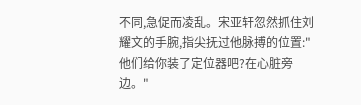不同,急促而凌乱。宋亚轩忽然抓住刘耀文的手腕,指尖抚过他脉搏的位置:"他们给你装了定位器吧?在心脏旁边。"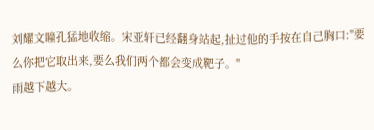刘耀文瞳孔猛地收缩。宋亚轩已经翻身站起,扯过他的手按在自己胸口:"要么你把它取出来,要么我们两个都会变成靶子。"
雨越下越大。